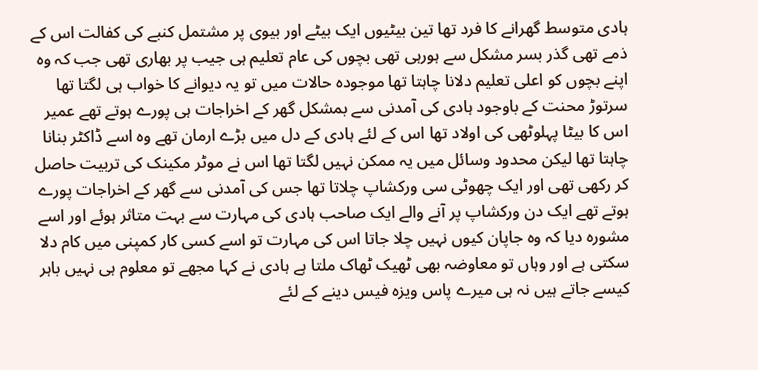ہادی متوسط گھرانے کا فرد تھا تین بیٹیوں ایک بیٹے اور بیوی پر مشتمل کنبے کی کفالت اس کے ذمے تھی گذر بسر مشکل سے ہورہی تھی بچوں کی عام تعلیم ہی جیب پر بھاری تھی جب کہ وہ اپنے بچوں کو اعلی تعلیم دلانا چاہتا تھا موجودہ حالات میں تو یہ دیوانے کا خواب ہی لگتا تھا سرتوڑ محنت کے باوجود ہادی کی آمدنی سے بمشکل گھر کے اخراجات ہی پورے ہوتے تھے عمیر اس کا بیٹا پہلوٹھی کی اولاد تھا اس کے لئے ہادی کے دل میں بڑے ارمان تھے وہ اسے ڈاکٹر بنانا چاہتا تھا لیکن محدود وسائل میں یہ ممکن نہیں لگتا تھا اس نے موٹر مکینک کی تربیت حاصل کر رکھی تھی اور ایک چھوٹی سی ورکشاپ چلاتا تھا جس کی آمدنی سے گھر کے اخراجات پورے ہوتے تھے ایک دن ورکشاپ پر آنے والے ایک صاحب ہادی کی مہارت سے بہت متاثر ہوئے اور اسے مشورہ دیا کہ وہ جاپان کیوں نہیں چلا جاتا اس کی مہارت تو اسے کسی کار کمپنی میں کام دلا سکتی ہے اور وہاں تو معاوضہ بھی ٹھیک ٹھاک ملتا ہے ہادی نے کہا مجھے تو معلوم ہی نہیں باہر کیسے جاتے ہیں نہ ہی میرے پاس ویزہ فیس دینے کے لئے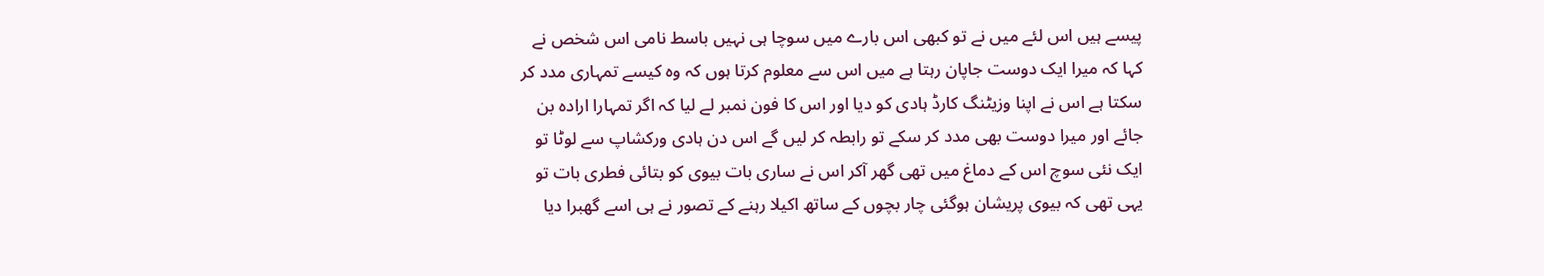پیسے ہیں اس لئے میں نے تو کبھی اس بارے میں سوچا ہی نہیں باسط نامی اس شخص نے کہا کہ میرا ایک دوست جاپان رہتا ہے میں اس سے معلوم کرتا ہوں کہ وہ کیسے تمہاری مدد کر سکتا ہے اس نے اپنا وزیٹنگ کارڈ ہادی کو دیا اور اس کا فون نمبر لے لیا کہ اگر تمہارا ارادہ بن جائے اور میرا دوست بھی مدد کر سکے تو رابطہ کر لیں گے اس دن ہادی ورکشاپ سے لوٹا تو ایک نئی سوچ اس کے دماغ میں تھی گھر آکر اس نے ساری بات بیوی کو بتائی فطری بات تو یہی تھی کہ بیوی پریشان ہوگئی چار بچوں کے ساتھ اکیلا رہنے کے تصور نے ہی اسے گھبرا دیا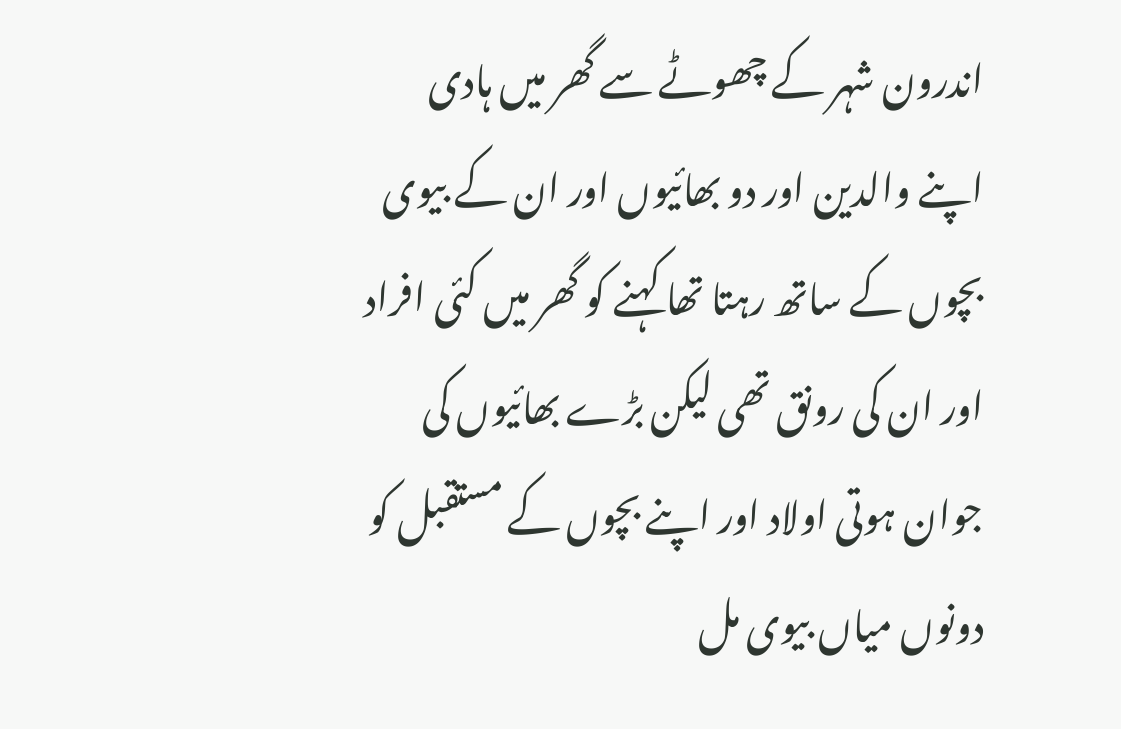اندرون شہر کے چھوٹے سے گھر میں ہادی اپنے والدین اور دو بھائیوں اور ان کے بیوی بچوں کے ساتھ رہتا تھا کہنے کو گھر میں کئی افراد اور ان کی رونق تھی لیکن بڑے بھائیوں کی جوان ہوتی اولاد اور اپنے بچوں کے مستقبل کو دونوں میاں بیوی مل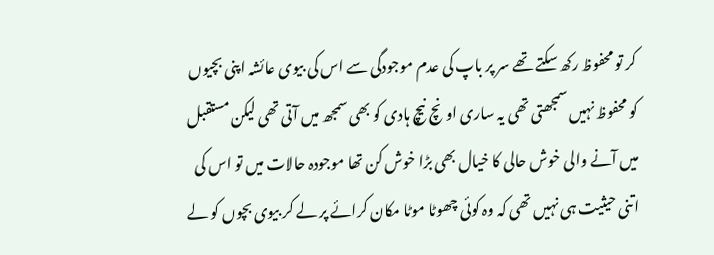کر تو محفوظ رکھ سکتے تھے سر پر باپ کی عدم موجودگی سے اس کی بیوی عائشہ اپنی بچیوں کو محفوظ نہیں سمجھتی تھی یہ ساری اونچ نیچ ہادی کو بھی سمجھ میں آتی تھی لیکن مستقبل میں آنے والی خوش حالی کا خیال بھی بڑا خوش کن تھا موجودہ حالات میں تو اس کی اتنی حیثیت ہی نہیں تھی کہ وہ کوئی چھوٹا موٹا مکان کرائے پر لے کر بیوی بچوں کو لے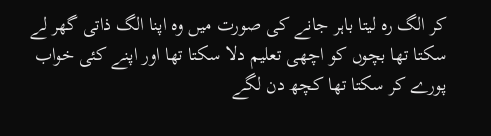کر الگ رہ لیتا باہر جانے کی صورت میں وہ اپنا الگ ذاتی گھر لے سکتا تھا بچوں کو اچھی تعلیم دلا سکتا تھا اور اپنے کئی خواب پورے کر سکتا تھا کچھ دن لگے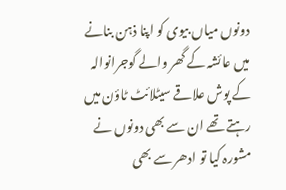دونوں میاں بیوی کو اپنا ذہن بنانے میں عائشہ کے گھر والے گوجرانوالہ کے پوش علاقے سیٹلائٹ ٹاؤن میں رہتے تھے ان سے بھی دونوں نے مشورہ کیا تو ادھر سے بھی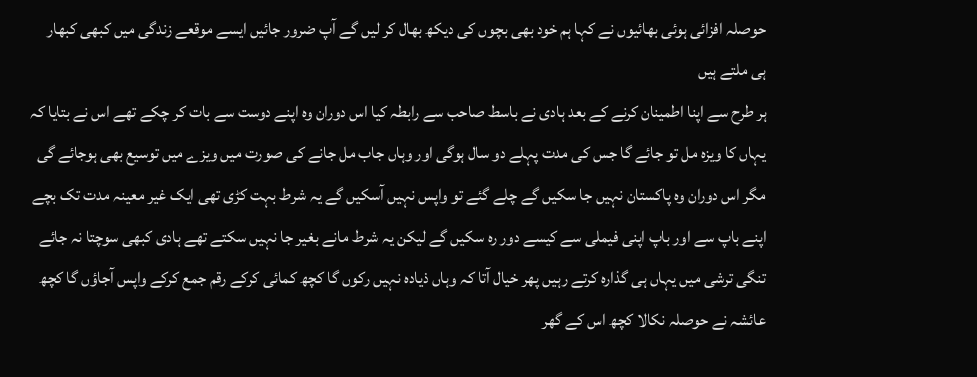حوصلہ افزائی ہوئی بھائیوں نے کہا ہم خود بھی بچوں کی دیکھ بھال کر لیں گے آپ ضرور جائیں ایسے موقعے زندگی میں کبھی کبھار ہی ملتے ہیں
ہر طرح سے اپنا اطمینان کرنے کے بعد ہادی نے باسط صاحب سے رابطہ کیا اس دوران وہ اپنے دوست سے بات کر چکے تھے اس نے بتایا کہ یہاں کا ویزہ مل تو جائے گا جس کی مدت پہلے دو سال ہوگی اور وہاں جاب مل جانے کی صورت میں ویزے میں توسیع بھی ہوجائے گی مگر اس دوران وہ پاکستان نہیں جا سکیں گے چلے گئے تو واپس نہیں آسکیں گے یہ شرط بہت کڑی تھی ایک غیر معینہ مدت تک بچے اپنے باپ سے اور باپ اپنی فیملی سے کیسے دور رہ سکیں گے لیکن یہ شرط مانے بغیر جا نہیں سکتے تھے ہادی کبھی سوچتا نہ جائے تنگی ترشی میں یہاں ہی گذارہ کرتے رہیں پھر خیال آتا کہ وہاں ذیادہ نہیں رکوں گا کچھ کمائی کرکے رقم جمع کرکے واپس آجاؤں گا کچھ عائشہ نے حوصلہ نکالا کچھ اس کے گھر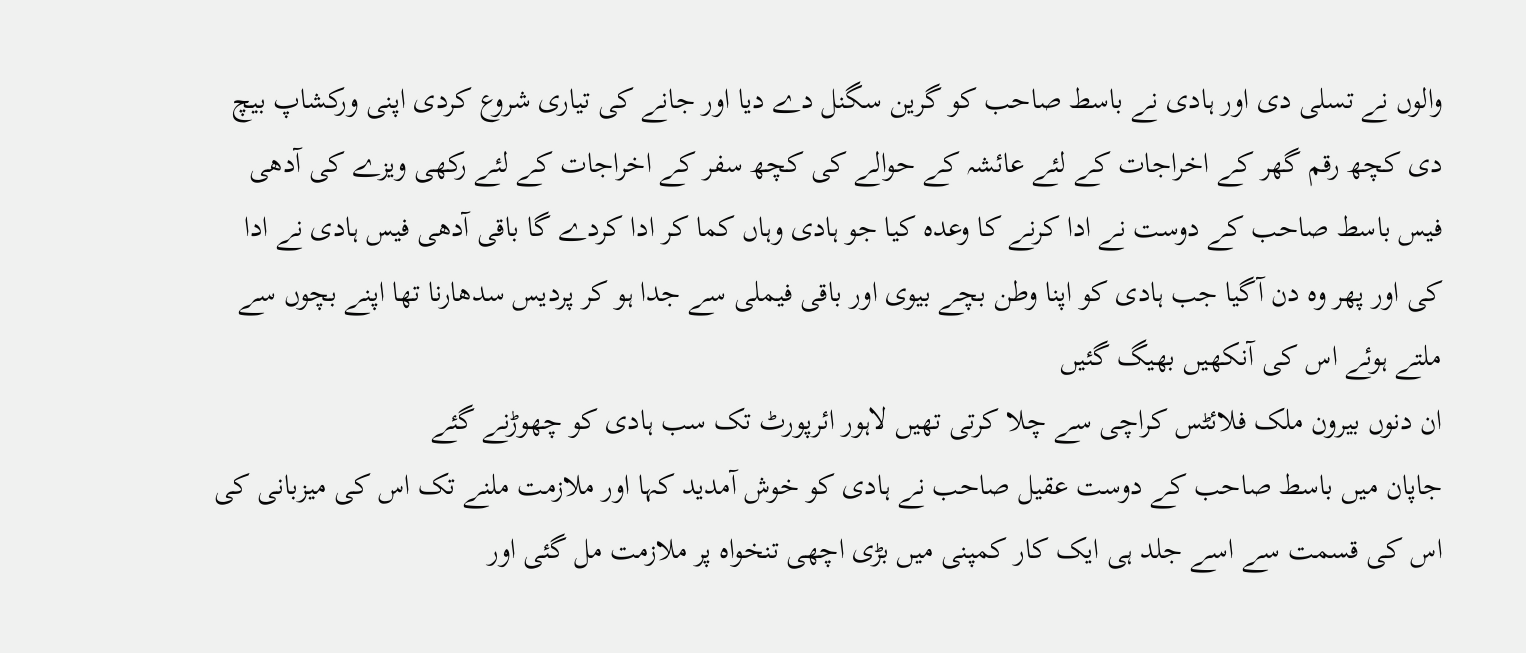والوں نے تسلی دی اور ہادی نے باسط صاحب کو گرین سگنل دے دیا اور جانے کی تیاری شروع کردی اپنی ورکشاپ بیچ دی کچھ رقم گھر کے اخراجات کے لئے عائشہ کے حوالے کی کچھ سفر کے اخراجات کے لئے رکھی ویزے کی آدھی فیس باسط صاحب کے دوست نے ادا کرنے کا وعدہ کیا جو ہادی وہاں کما کر ادا کردے گا باقی آدھی فیس ہادی نے ادا کی اور پھر وہ دن آگیا جب ہادی کو اپنا وطن بچے بیوی اور باقی فیملی سے جدا ہو کر پردیس سدھارنا تھا اپنے بچوں سے ملتے ہوئے اس کی آنکھیں بھیگ گئیں
ان دنوں بیرون ملک فلائٹس کراچی سے چلا کرتی تھیں لاہور ائرپورٹ تک سب ہادی کو چھوڑنے گئے
جاپان میں باسط صاحب کے دوست عقیل صاحب نے ہادی کو خوش آمدید کہا اور ملازمت ملنے تک اس کی میزبانی کی اس کی قسمت سے اسے جلد ہی ایک کار کمپنی میں بڑی اچھی تنخواہ پر ملازمت مل گئی اور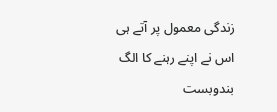زندگی معمول پر آتے ہی اس نے اپنے رہنے کا الگ بندوبست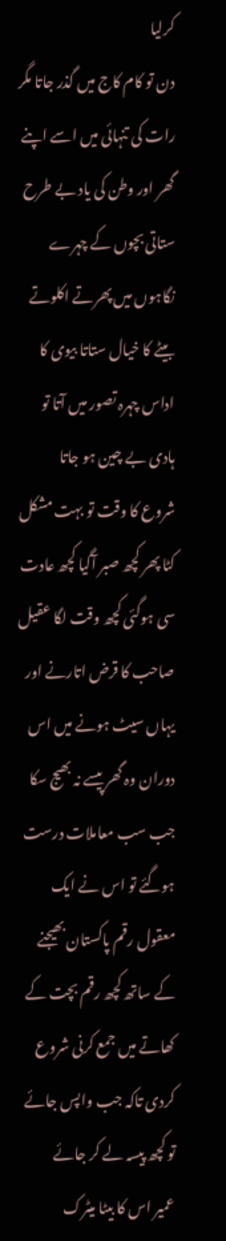کرلیا
دن تو کام کاج میں گذر جاتا مگر رات کی تنہائی میں اسے اپنے گھر اور وطن کی یاد بے طرح ستاتی بچوں کے چہرے نگاہوں میں پھرتے اکلوتے بیٹے کا خیال ستاتا بیوی کا اداس چہرہ تصور میں آتا تو ہادی بے چین ہو جاتا
شروع کا وقت تو بہت مشکل کٹا پھر کچھ صبر آگیا کچھ عادت سی ہوگئی کچھ وقت لگا عقیل صاحب کا قرض اتارنے اور یہاں سیٹ ہونے میں اس دوران وہ گھر پیسے نہ بھیج سکا جب سب معاملات درست ہوگئے تو اس نے ایک معقول رقم پاکستان بھیجنے کے ساتھ کچھ رقم بچت کے کھاتے میں جمع کرنی شروع کردی تاکہ جب واپس جائے تو کچھ پیسہ لے کر جائے
عمیر اس کا بیٹا میٹرک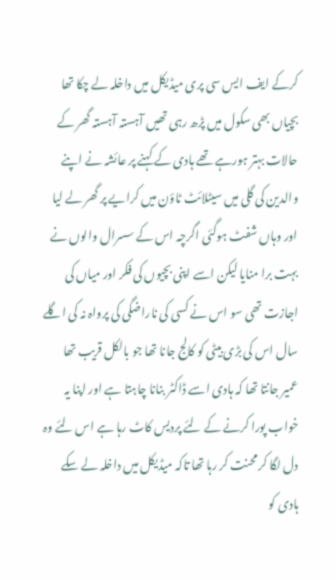کرکے ایف ایس سی پری میڈیکل میں داخلہ لے چکا تھا بچیاں بھی سکول میں پڑھ رہی تھیں آہستہ آہستہ گھر کے حالات بہتر ہورہے تھے ہادی کے کہنے پر عائشہ نے اپنے والدین کی گلی میں سیٹلائٹ ٹاؤن میں کرایے پر گھر لے لیا اور وہاں شفٹ ہوگئی اگرچہ اس کے سسرال والوں نے بہت برا منایا لیکن اسے اپنی بچیوں کی فکر اور میاں کی اجازت تھی سو اس نے کسی کی ناراضگی کی پرواہ نہ کی اگلے سال اس کی بڑی بیٹی کو کالج جانا تھا جو بالکل قریب تھا
عمیر جانتا تھا کہ ہادی اسے ڈاکٹر بنانا چاہتا ہے اور اپنا یہ خواب پورا کرنے کے لئے پردیس کاٹ رہا ہے اس لئے وہ دل لگا کر محنت کر رہا تھا تاکہ میڈیکل میں داخلہ لے سکے
ہادی کو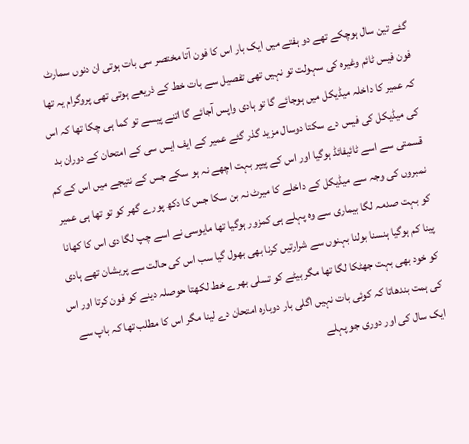گئے تین سال ہوچکے تھے دو ہفتے میں ایک بار اس کا فون آتا مختصر سی بات ہوتی ان دنوں سمارٹ فون فیس ٹائم وغیرہ کی سہولت تو نہیں تھی تفصیل سے بات خط کے ذریعے ہوتی تھی پروگرام یہ تھا کہ عمیر کا داخلہ میڈیکل میں ہوجائے گا تو ہادی واپس آجائے گا اتنے پیسے تو کما ہی چکا تھا کہ اس کی میڈیکل کی فیس دے سکتا دوسال مزید گذر گئے عمیر کے ایف ایس سی کے امتحان کے دوران بد قسمتی سے اسے ٹائیفائڈ ہوگیا اور اس کے پیپر بہت اچھے نہ ہو سکے جس کے نتیجے میں اس کے کم نمبروں کی وجہ سے میڈیکل کے داخلے کا میرٹ نہ بن سکا جس کا دکھ پورے گھر کو تو تھا ہی عمیر کو بہت صدمہ لگا بیماری سے وہ پہلے ہی کمزور ہوگیا تھا مایوسی نے اسے چپ لگا دی اس کا کھانا پینا کم ہوگیا ہنسنا بولنا بہنوں سے شرارتیں کرنا بھی بھول گیا سب اس کی حالت سے پریشان تھے ہادی کو خود بھی بہت جھٹکا لگا تھا مگر بیٹے کو تسلی بھرے خط لکھتا حوصلہ دینے کو فون کرتا اور اس کی ہمت بندھاتا کہ کوئی بات نہیں اگلی بار دوبارہ امتحان دے لینا مگر اس کا مطلب تھا کہ باپ سے ایک سال کی اور دوری جو پہلے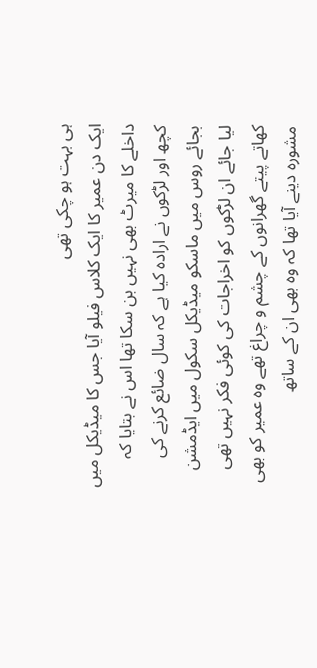ہی بہت ہو چکی تھی
ایک دن عمیر کا ایک کلاس فیلو آیا جس کا میڈیکل میں داخلے کا میرٹ بھی نہیں بن سکا تھا اس نے بتایا کہ کچھ اور لڑکوں نے ارادہ کیا ہے کہ سال ضائع کرنے کی بجائے روس میں ماسکو میڈیکل سکول میں ایڈمشن لیا جائے ان لڑکوں کو اخراجات کی کوئی فکر نہیں تھی کھاتے پیتے گھرانوں کے چشم و چراغ تھے وہ عمیر کو بھی مشورہ دینے آیا تھا کہ وہ بھی ان کے ساتھ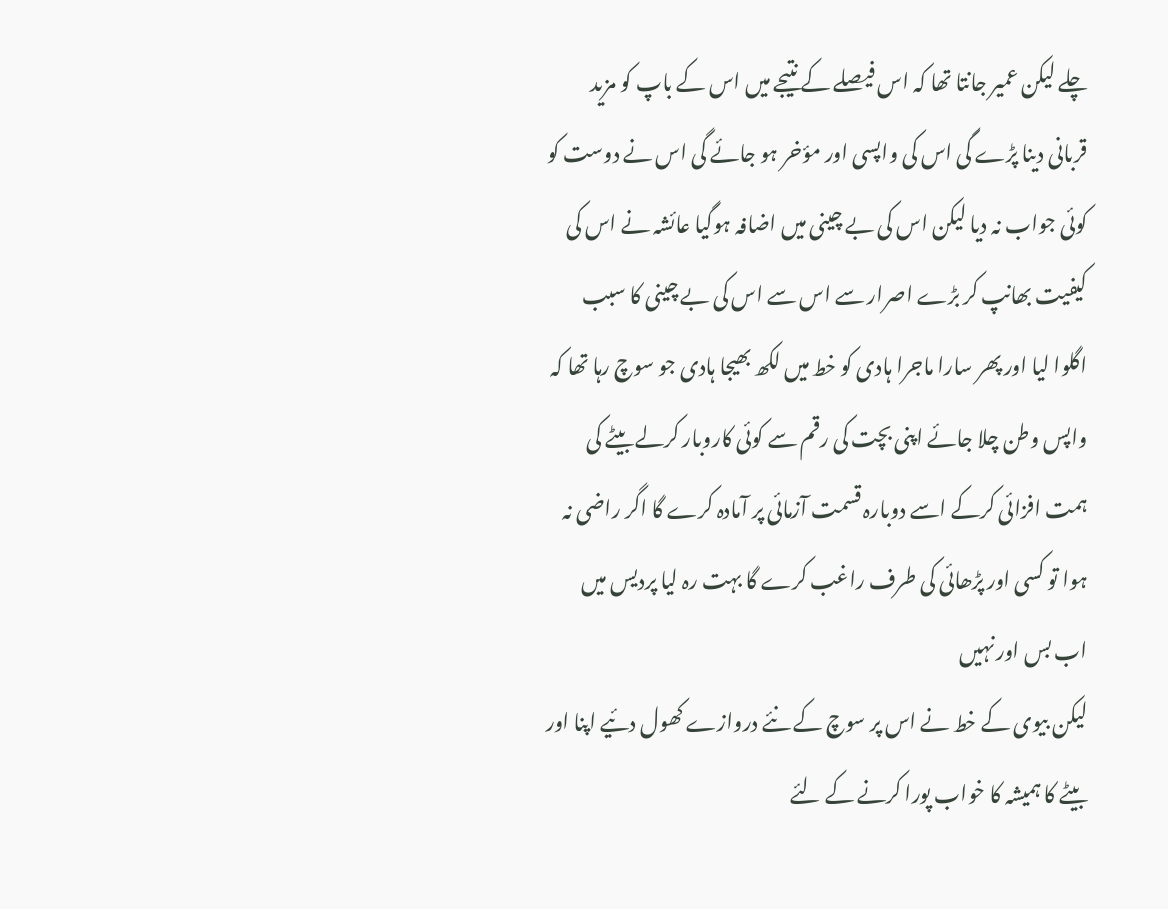چلے لیکن عمیر جانتا تھا کہ اس فیصلے کے نتیجے میں اس کے باپ کو مزید قربانی دینا پڑے گی اس کی واپسی اور مؤخر ہو جائے گی اس نے دوست کو کوئی جواب نہ دیا لیکن اس کی بے چینی میں اضافہ ہوگیا عائشہ نے اس کی کیفیت بھانپ کر بڑے اصرار سے اس سے اس کی بے چینی کا سبب اگلوا لیا اور پھر سارا ماجرا ہادی کو خط میں لکھ بھیجا ہادی جو سوچ رہا تھا کہ واپس وطن چلا جائے اپنی بچت کی رقم سے کوئی کاروبار کرلے بیٹے کی ہمت افزائی کرکے اسے دوبارہ قسمت آزمائی پر آمادہ کرے گا اگر راضی نہ ہوا تو کسی اور پڑھائی کی طرف راغب کرے گا بہت رہ لیا پردیس میں اب بس اور نہیں
لیکن بیوی کے خط نے اس پر سوچ کے نئے دروازے کھول دئیے اپنا اور بیٹے کا ہمیشہ کا خواب پورا کرنے کے لئے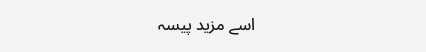اسے مزید پیسہ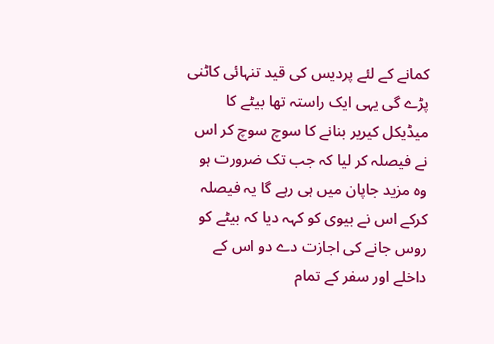کمانے کے لئے پردیس کی قید تنہائی کاٹنی پڑے گی یہی ایک راستہ تھا بیٹے کا میڈیکل کیریر بنانے کا سوچ سوچ کر اس نے فیصلہ کر لیا کہ جب تک ضرورت ہو وہ مزید جاپان میں ہی رہے گا یہ فیصلہ کرکے اس نے بیوی کو کہہ دیا کہ بیٹے کو روس جانے کی اجازت دے دو اس کے داخلے اور سفر کے تمام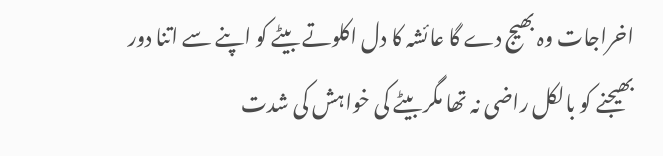اخراجات وہ بھیج دے گا عائشہ کا دل اکلوتے بیٹے کو اپنے سے اتنا دور بھیجنے کو بالکل راضی نہ تھا مگر بیٹے کی خواہش کی شدت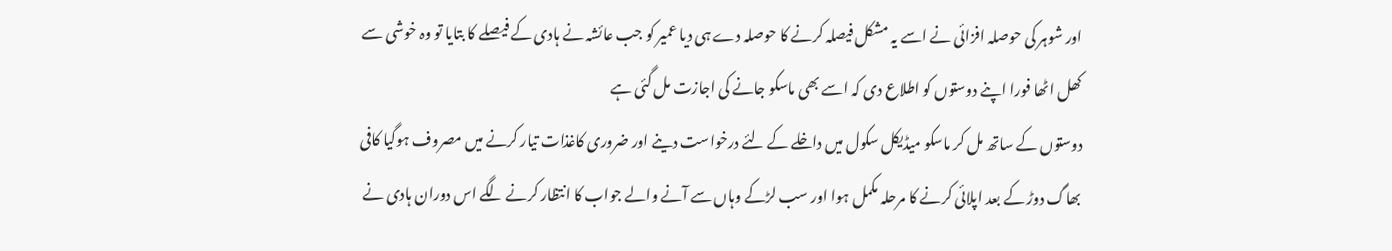اور شوہر کی حوصلہ افزائی نے اسے یہ مشکل فیصلہ کرنے کا حوصلہ دے ہی دیا عمیر کو جب عائشہ نے ہادی کے فیصلے کا بتایا تو وہ خوشی سے کھل اٹھا فورا اپنے دوستوں کو اطلاع دی کہ اسے بھی ماسکو جانے کی اجازت مل گئی ہے
دوستوں کے ساتھ مل کر ماسکو میڈیکل سکول میں داخلے کے لئے درخواست دینے اور ضروری کاغذات تیار کرنے میں مصروف ہوگیا کافی بھاگ دوڑ کے بعد اپلائی کرنے کا مرحلہ مکمل ہوا اور سب لڑکے وہاں سے آنے والے جواب کا انتظار کرنے لگے اس دوران ہادی نے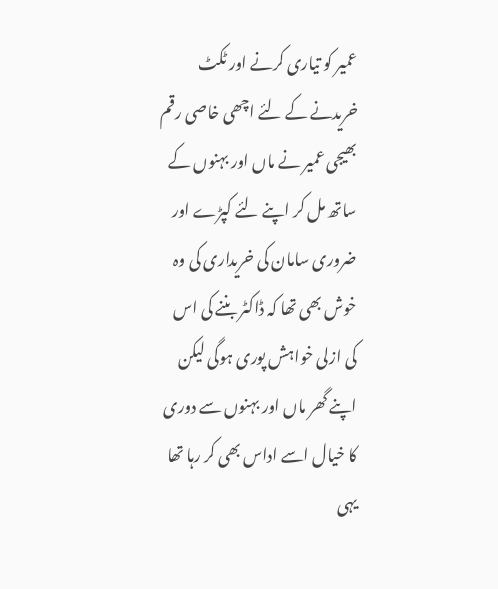عمیر کو تیاری کرنے اور ٹکٹ خریدنے کے لئے اچھی خاصی رقم بھیجی عمیر نے ماں اور بہنوں کے ساتھ مل کر اپنے لئے کپڑے اور ضروری سامان کی خریداری کی وہ خوش بھی تھا کہ ڈاکٹر بننے کی اس کی ازلی خواہش پوری ہوگی لیکن اپنے گھر ماں اور بہنوں سے دوری کا خیال اسے اداس بھی کر رہا تھا یہی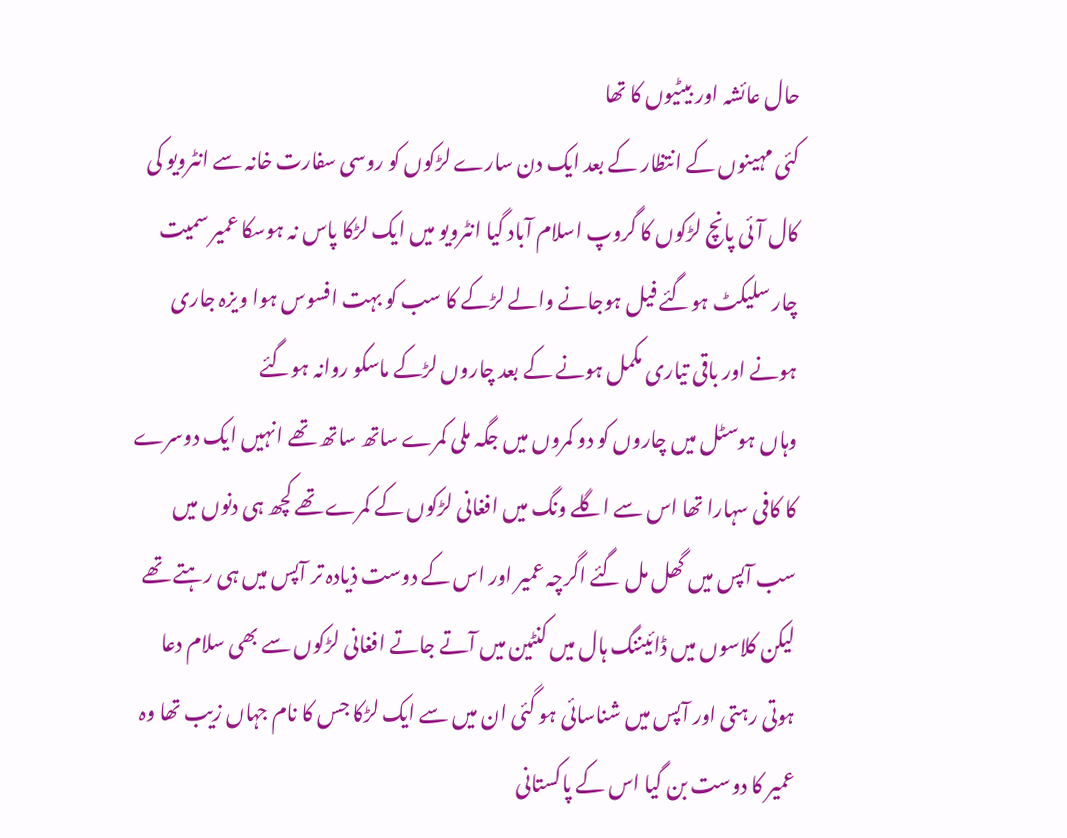حال عائشہ اور بیٹیوں کا تھا
کئی مہینوں کے انتظار کے بعد ایک دن سارے لڑکوں کو روسی سفارت خانہ سے انٹرویو کی کال آئی پانچ لڑکوں کا گروپ اسلام آباد گیا انٹرویو میں ایک لڑکا پاس نہ ہوسکا عمیر سمیت چار سلیکٹ ہوگئے فیل ہوجانے والے لڑکے کا سب کو بہت افسوس ہوا ویزہ جاری ہونے اور باقی تیاری مکمل ہونے کے بعد چاروں لڑکے ماسکو روانہ ہوگئے
وہاں ہوسٹل میں چاروں کو دو کمروں میں جگہ ملی کمرے ساتھ ساتھ تھے انہیں ایک دوسرے کا کافی سہارا تھا اس سے اگلے ونگ میں افغانی لڑکوں کے کمرے تھے کچھ ہی دنوں میں سب آپس میں گھل مل گئے اگرچہ عمیر اور اس کے دوست ذیادہ تر آپس میں ہی رہتے تھے لیکن کلاسوں میں ڈائیننگ ہال میں کنٹین میں آتے جاتے افغانی لڑکوں سے بھی سلام دعا ہوتی رہتی اور آپس میں شناسائی ہو گئی ان میں سے ایک لڑکا جس کا نام جہاں زیب تھا وہ عمیر کا دوست بن گیا اس کے پاکستانی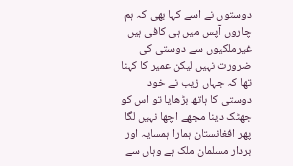دوستوں نے اسے کہا بھی کہ ہم چاروں آپس میں ہی کافی ہیں غیرملکیوں سے دوستی کی ضرورت نہیں لیکن عمیر کا کہنا تھا کہ جہاں زیب نے خود دوستی کا ہاتھ بڑھایا تو اس کو جھٹک دینا مجھے اچھا نہیں لگا پھر افغانستان ہمارا ہمسایہ اور بردار مسلمان ملک ہے وہاں سے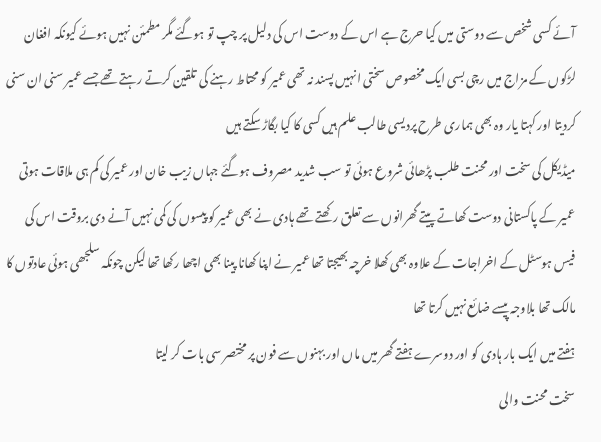آئے کسی شخص سے دوستی میں کیا حرج ہے اس کے دوست اس کی دلیل پر چپ تو ہوگئے مگر مطمئن نہیں ہوئے کیونکہ افغان لڑکوں کے مزاج میں رچی بسی ایک مخصوص سختی انہیں پسند نہ تھی عمیر کو محتاط رہنے کی تلقین کرتے رہتے تھے جسے عمیر سنی ان سنی کردیتا اور کہتا یار وہ بھی ہماری طرح پردیسی طالب علم ہیں کسی کا کیا بگاڑ سکتے ہیں
میڈیکل کی سخت اور محنت طلب پڑھائی شروع ہوئی تو سب شدید مصروف ہوگئے جہاں زیب خان اور عمیر کی کم ہی ملاقات ہوتی
عمیر کے پاکستانی دوست کھاتے پیتے گھرانوں سے تعلق رکھتے تھے ہادی نے بھی عمیر کو پیسوں کی کمی نہیں آنے دی بروقت اس کی فیس ہوسٹل کے اخراجات کے علاوہ بھی کھلا خرچہ بھیجتا تھا عمیر نے اپنا کھانا پینا بھی اچھا رکھا تھا لیکن چونکہ سلجھی ہوئی عادتوں کا مالک تھا بلاوجہ پیسے ضائع نہیں کرتا تھا
ہفتے میں ایک بار ہادی کو اور دوسرے ہفتے گھر میں ماں اور بہنوں سے فون پر مختصر سی بات کر لیتا
سخت محنت والی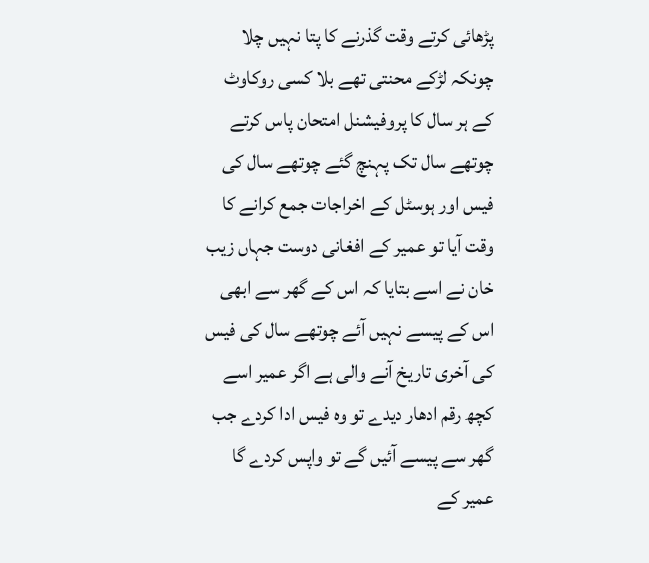پڑھائی کرتے وقت گذرنے کا پتا نہیں چلا چونکہ لڑکے محنتی تھے بلا کسی روکاوٹ کے ہر سال کا پروفیشنل امتحان پاس کرتے چوتھے سال تک پہنچ گئے چوتھے سال کی فیس اور ہوسٹل کے اخراجات جمع کرانے کا وقت آیا تو عمیر کے افغانی دوست جہاں زیب خان نے اسے بتایا کہ اس کے گھر سے ابھی اس کے پیسے نہیں آئے چوتھے سال کی فیس کی آخری تاریخ آنے والی ہے اگر عمیر اسے کچھ رقم ادھار دیدے تو وہ فیس ادا کردے جب گھر سے پیسے آئیں گے تو واپس کردے گا عمیر کے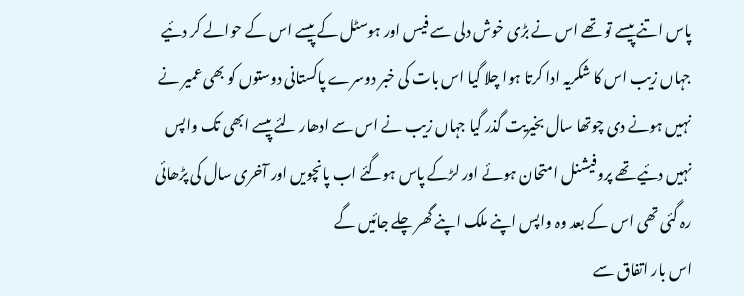پاس اتنے پیسے تو تھے اس نے بڑی خوش دلی سے فیس اور ہوسٹل کے پیسے اس کے حوالے کر دئیے جہاں زیب اس کا شکریہ ادا کرتا ہوا چلا گیا اس بات کی خبر دوسرے پاکستانی دوستوں کو بھی عمیر نے نہیں ہونے دی چوتھا سال بخیریت گذر گیا جہاں زیب نے اس سے ادھار لئے پیسے ابھی تک واپس نہیں دئیے تھے پروفیشنل امتحان ہوئے اور لڑکے پاس ہوگئے اب پانچویں اور آخری سال کی پڑھائی رہ گئی تھی اس کے بعد وہ واپس اپنے ملک اپنے گھر چلے جائیں گے
اس بار اتفاق سے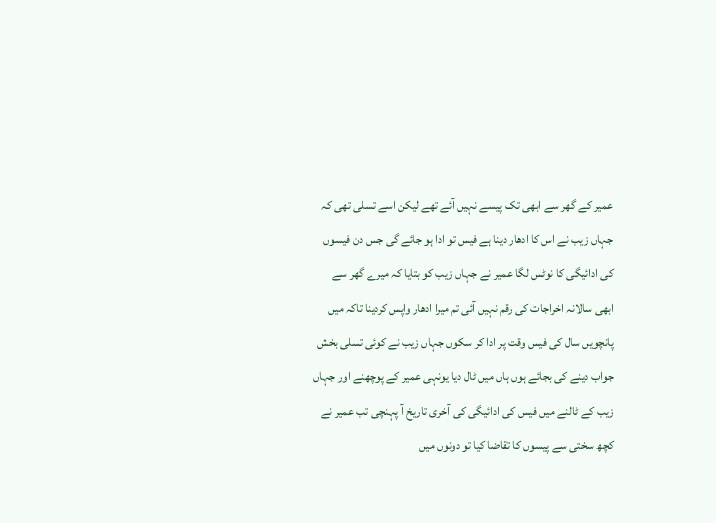عمیر کے گھر سے ابھی تک پیسے نہیں آئے تھے لیکن اسے تسلی تھی کہ جہاں زیب نے اس کا ادھار دینا ہے فیس تو ادا ہو جائے گی جس دن فیسوں کی ادائیگی کا نوٹس لگا عمیر نے جہاں زیب کو بتایا کہ میرے گھر سے ابھی سالانہ اخراجات کی رقم نہیں آئی تم میرا ادھار واپس کردینا تاکہ میں پانچویں سال کی فیس وقت پر ادا کر سکوں جہاں زیب نے کوئی تسلی بخش جواب دینے کی بجائے ہوں ہاں میں ٹال دیا یونہی عمیر کے پوچھنے اور جہاں زیب کے ٹالنے میں فیس کی ادائیگی کی آخری تاریخ آ پہنچی تب عمیر نے کچھ سختی سے پیسوں کا تقاضا کیا تو دونوں میں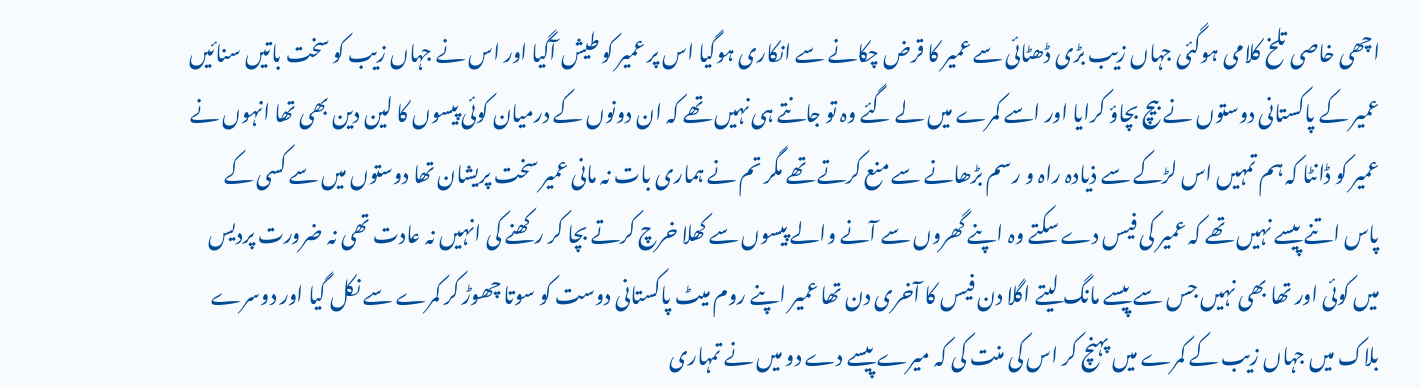اچھی خاصی تلخ کلامی ہوگئی جہاں زیب بڑی ڈھٹائی سے عمیر کا قرض چکانے سے انکاری ہوگیا اس پر عمیر کو طیش آگیا اور اس نے جہاں زیب کو سخت باتیں سنائیں عمیر کے پاکستانی دوستوں نے بیچ بچاؤ کرایا اور اسے کمرے میں لے گئے وہ تو جانتے ہی نہیں تھے کہ ان دونوں کے درمیان کوئی پیسوں کا لین دین بھی تھا انہوں نے عمیر کو ڈانٹا کہ ہم تمہیں اس لڑکے سے ذیادہ راہ و رسم بڑھانے سے منع کرتے تھے مگر تم نے ہماری بات نہ مانی عمیر سخت پریشان تھا دوستوں میں سے کسی کے پاس اتنے پیسے نہیں تھے کہ عمیر کی فیس دے سکتے وہ اپنے گھروں سے آنے والے پیسوں سے کھلا خرچ کرتے بچا کر رکھنے کی انہیں نہ عادت تھی نہ ضرورت پردیس میں کوئی اور تھا بھی نہیں جس سے پیسے مانگ لیتے اگلا دن فیس کا آخری دن تھا عمیر اپنے روم میٹ پاکستانی دوست کو سوتا چھوڑ کر کمرے سے نکل گیا اور دوسرے بلاک میں جہاں زیب کے کمرے میں پہنچ کر اس کی منت کی کہ میرے پیسے دے دو میں نے تمہاری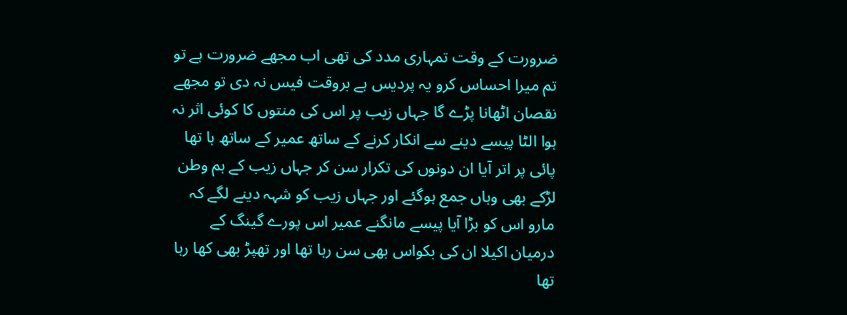ضرورت کے وقت تمہاری مدد کی تھی اب مجھے ضرورت ہے تو تم میرا احساس کرو یہ پردیس ہے بروقت فیس نہ دی تو مجھے نقصان اٹھانا پڑے گا جہاں زیب پر اس کی منتوں کا کوئی اثر نہ ہوا الٹا پیسے دینے سے انکار کرنے کے ساتھ عمیر کے ساتھ ہا تھا پائی پر اتر آیا ان دونوں کی تکرار سن کر جہاں زیب کے ہم وطن لڑکے بھی وہاں جمع ہوگئے اور جہاں زیب کو شہہ دینے لگے کہ مارو اس کو بڑا آیا پیسے مانگنے عمیر اس پورے گینگ کے درمیان اکیلا ان کی بکواس بھی سن رہا تھا اور تھپڑ بھی کھا رہا تھا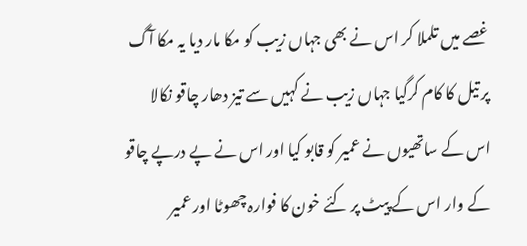غصے میں تلملا کر اس نے بھی جہاں زیب کو مکا مار دیا یہ مکا آگ پر تیل کا کام کرگیا جہاں زیب نے کہیں سے تیز دھار چاقو نکالا اس کے ساتھیوں نے عمیر کو قابو کیا اور اس نے پے درپے چاقو کے وار اس کے پیٹ پر کئے خون کا فوارہ چھوٹا اور عمیر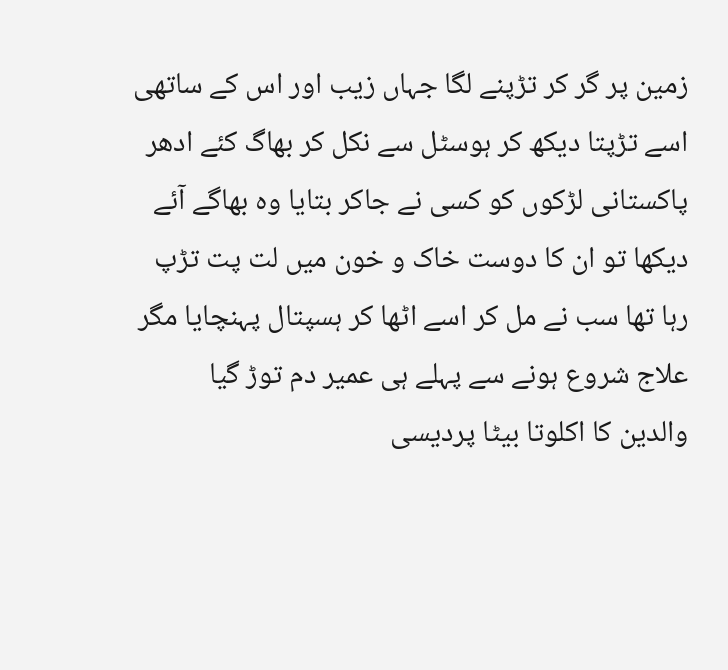زمین پر گر کر تڑپنے لگا جہاں زیب اور اس کے ساتھی اسے تڑپتا دیکھ کر ہوسٹل سے نکل کر بھاگ کئے ادھر پاکستانی لڑکوں کو کسی نے جاکر بتایا وہ بھاگے آئے دیکھا تو ان کا دوست خاک و خون میں لت پت تڑپ رہا تھا سب نے مل کر اسے اٹھا کر ہسپتال پہنچایا مگر علاج شروع ہونے سے پہلے ہی عمیر دم توڑ گیا
والدین کا اکلوتا بیٹا پردیسی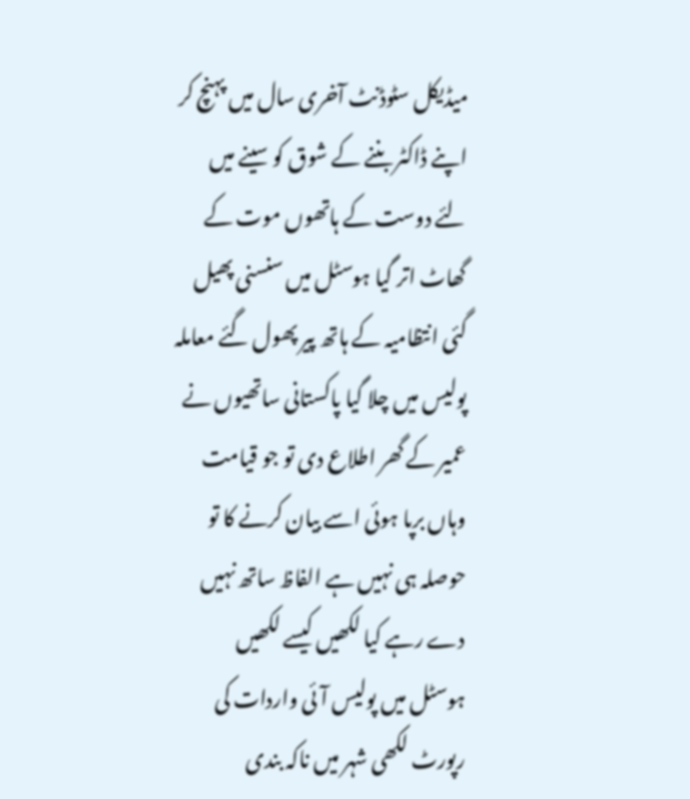میڈیکل سٹوڈنٹ آخری سال میں پہنچ کر اپنے ڈاکٹر بننے کے شوق کو سینے میں لئے دوست کے ہاتھوں موت کے گھاٹ اتر گیا ہوسٹل میں سنسنی پھیل گئی انتظامیہ کے ہاتھ پیر پھول گئے معاملہ پولیس میں چلا گیا پاکستانی ساتھیوں نے عمیر کے گھر اطلاع دی تو جو قیامت وہاں برپا ہوئی اسے بیان کرنے کا تو حوصلہ ہی نہیں ہے الفاظ ساتھ نہیں دے رہے کیا لکھیں کیسے لکھیں
ہوسٹل میں پولیس آئی واردات کی رپورٹ لکھی شہر میں ناکہ بندی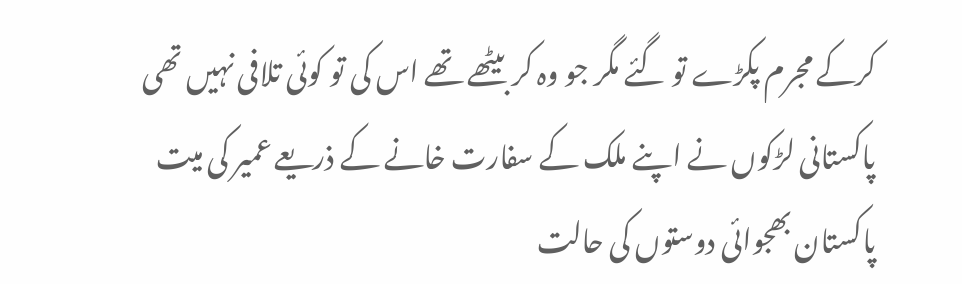کرکے مجرم پکڑے تو گئے مگر جو وہ کر بیٹھے تھے اس کی تو کوئی تلافی نہیں تھی
پاکستانی لڑکوں نے اپنے ملک کے سفارت خانے کے ذریعے عمیر کی میت پاکستان بھجوائی دوستوں کی حالت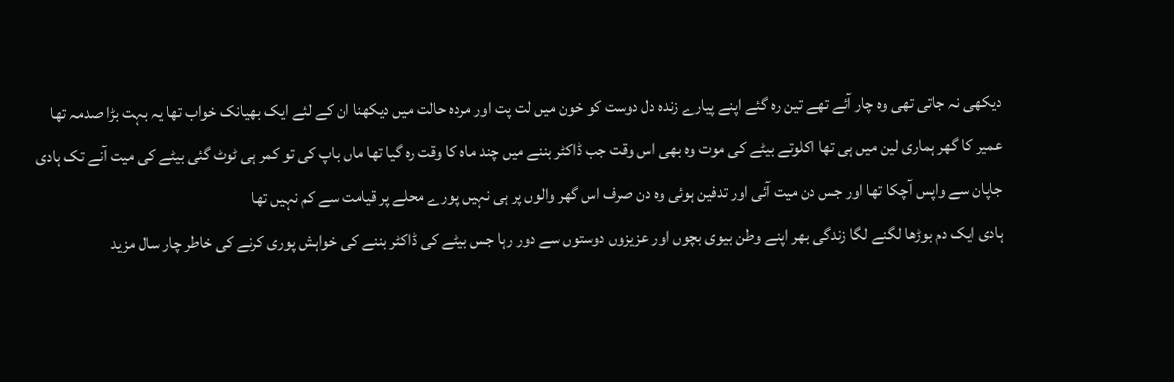دیکھی نہ جاتی تھی وہ چار آئے تھے تین رہ گئے اپنے پیارے زندہ دل دوست کو خون میں لت پت اور مردہ حالت میں دیکھنا ان کے لئے ایک بھیانک خواب تھا یہ بہت بڑا صدمہ تھا
عمیر کا گھر ہماری لین میں ہی تھا اکلوتے بیٹے کی موت وہ بھی اس وقت جب ڈاکٹر بننے میں چند ماہ کا وقت رہ گیا تھا ماں باپ کی تو کمر ہی ٹوٹ گئی بیٹے کی میت آنے تک ہادی جاپان سے واپس آچکا تھا اور جس دن میت آئی اور تدفین ہوئی وہ دن صرف اس گھر والوں پر ہی نہیں پورے محلے پر قیامت سے کم نہیں تھا
ہادی ایک دم بوڑھا لگنے لگا زندگی بھر اپنے وطن بیوی بچوں اور عزیزوں دوستوں سے دور رہا جس بیٹے کی ڈاکٹر بننے کی خواہش پوری کرنے کی خاطر چار سال مزید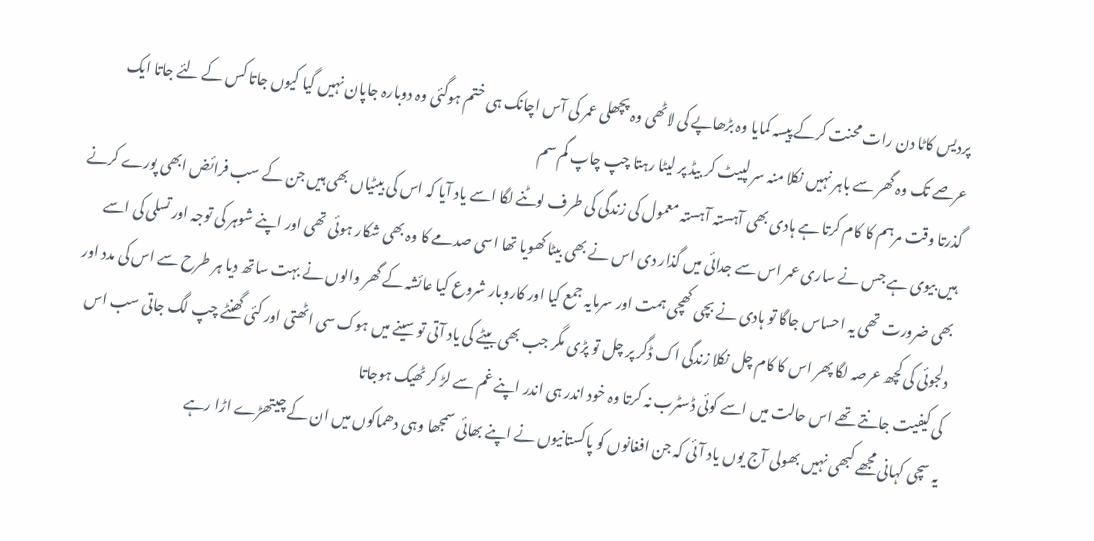پردیس کاٹا دن رات محنت کرکے پیسہ کمایا وہ بڑھاپے کی لاٹھی وہ پچھلی عمر کی آس اچانک ہی ختم ہوگئی وہ دوبارہ جاپان نہیں گیا کیوں جاتا کس کے لئے جاتا ایک عرصے تک وہ گھر سے باہر نہیں نکلا منہ سر لپیٹ کر بیڈ پر لیٹا رہتا چپ چاپ گم سم
گذرتا وقت مرہم کا کام کرتا ہے ہادی بھی آہستہ آہستہ معمول کی زندگی کی طرف لوٹنے لگا اسے یاد آیا کہ اس کی بیٹیاں بھی ہیں جن کے سب فرائض ابھی پورے کرنے ہیں بیوی ہے جس نے ساری عمر اس سے جدائی میں گذار دی اس نے بھی بیٹا کھویا تھا اسی صدمے کا وہ بھی شکار ہوئی تھی اور اپنے شوہر کی توجہ اور تسلی کی اسے بھی ضرورت تھی یہ احساس جاگا تو ہادی نے بچی کھچی ہمت اور سرمایہ جمع کیا اور کاروبار شروع کیا عائشہ کے گھر والوں نے بہت ساتھ دیا ہر طرح سے اس کی مدد اور دلجوئی کی کچھ عرصہ لگا پھر اس کا کام چل نکلا زندگی اک ڈگر پر چل تو پڑی مگر جب بھی بیٹے کی یاد آتی تو سینے میں ہوک سی اٹھتی اور کئی گھنٹے چپ لگ جاتی سب اس کی کیفیت جانتے تھے اس حالت میں اسے کوئی ڈسٹرب نہ کرتا وہ خود اندر ہی اندر اپنے غم سے لڑ کر ٹھیک ہوجاتا
یہ سچی کہانی مجھے کبھی نہیں بھولی آج یوں یاد آئی کہ جن افغانوں کو پاکستانیوں نے اپنے بھائی سمجھا وہی دھماکوں میں ان کے چیتھڑے اڑا رہے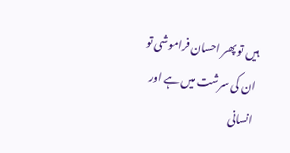ہیں تو پھر احسان فراموشی تو ان کی سرشت میں ہے اور انسانی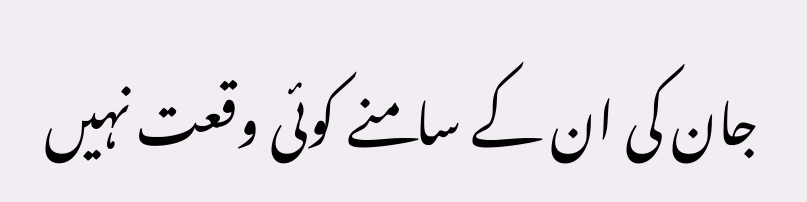جان کی ان کے سامنے کوئی وقعت نہیں